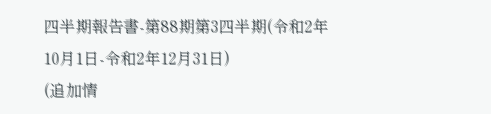四半期報告書-第88期第3四半期(令和2年10月1日-令和2年12月31日)
(追加情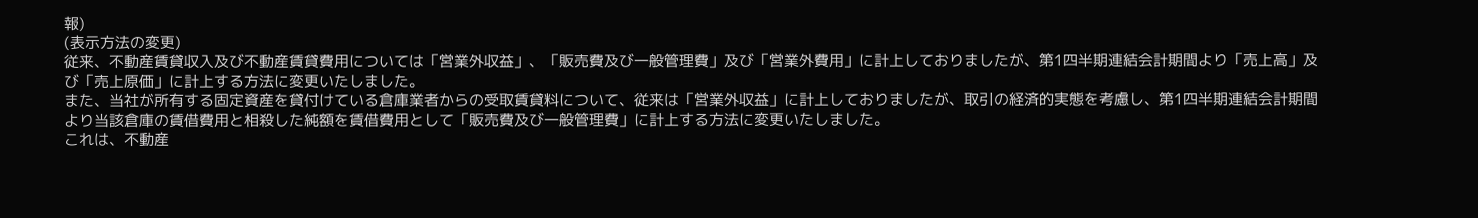報)
(表示方法の変更)
従来、不動産賃貸収入及び不動産賃貸費用については「営業外収益」、「販売費及び一般管理費」及び「営業外費用」に計上しておりましたが、第1四半期連結会計期間より「売上高」及び「売上原価」に計上する方法に変更いたしました。
また、当社が所有する固定資産を貸付けている倉庫業者からの受取賃貸料について、従来は「営業外収益」に計上しておりましたが、取引の経済的実態を考慮し、第1四半期連結会計期間より当該倉庫の賃借費用と相殺した純額を賃借費用として「販売費及び一般管理費」に計上する方法に変更いたしました。
これは、不動産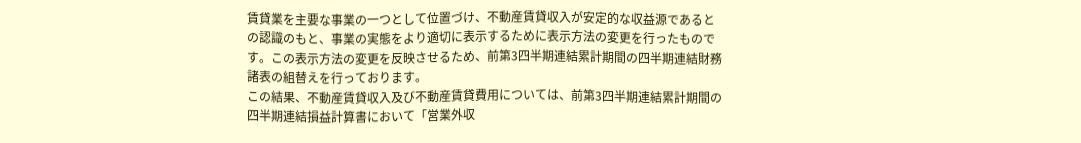賃貸業を主要な事業の一つとして位置づけ、不動産賃貸収入が安定的な収益源であるとの認識のもと、事業の実態をより適切に表示するために表示方法の変更を行ったものです。この表示方法の変更を反映させるため、前第3四半期連結累計期間の四半期連結財務諸表の組替えを行っております。
この結果、不動産賃貸収入及び不動産賃貸費用については、前第3四半期連結累計期間の四半期連結損益計算書において「営業外収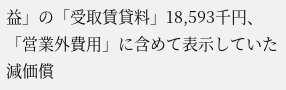益」の「受取賃貸料」18,593千円、「営業外費用」に含めて表示していた減価償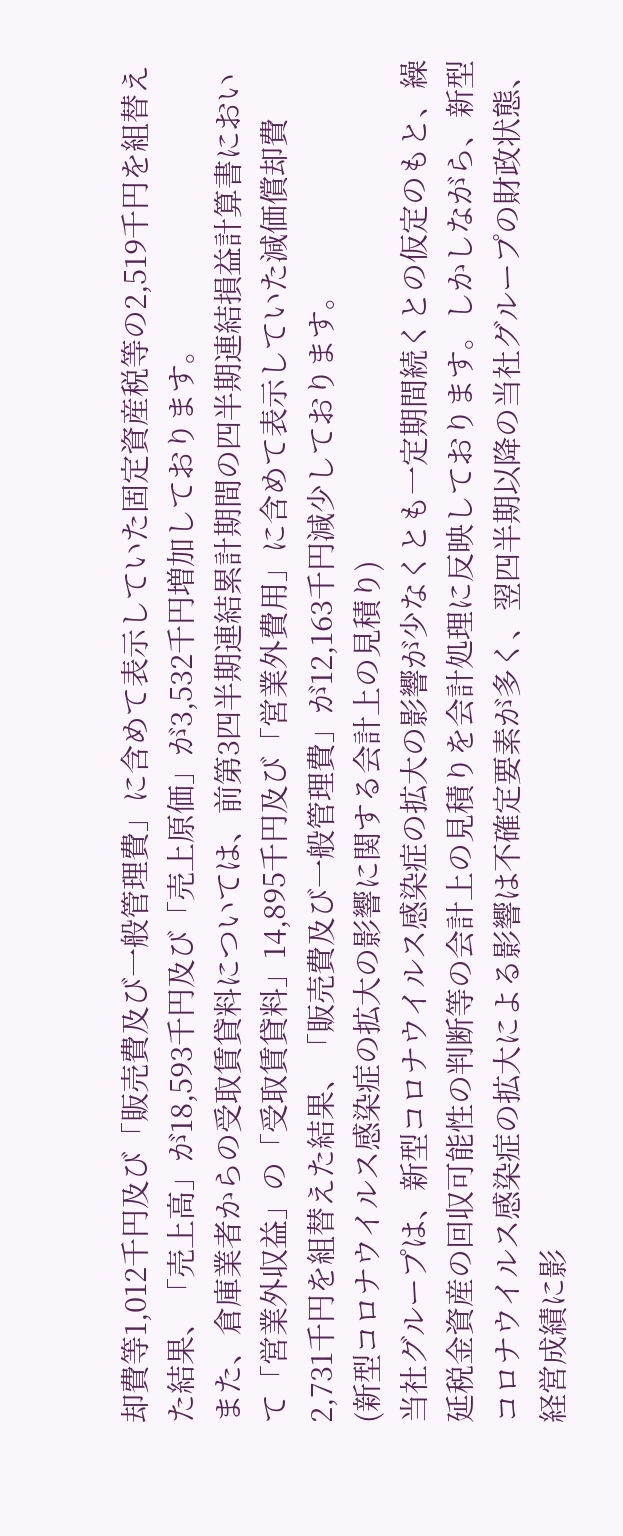却費等1,012千円及び「販売費及び一般管理費」に含めて表示していた固定資産税等の2,519千円を組替えた結果、「売上高」が18,593千円及び「売上原価」が3,532千円増加しております。
また、倉庫業者からの受取賃貸料については、前第3四半期連結累計期間の四半期連結損益計算書において「営業外収益」の「受取賃貸料」14,895千円及び「営業外費用」に含めて表示していた減価償却費2,731千円を組替えた結果、「販売費及び一般管理費」が12,163千円減少しております。
(新型コロナウイルス感染症の拡大の影響に関する会計上の見積り)
当社グループは、新型コロナウイルス感染症の拡大の影響が少なくとも一定期間続くとの仮定のもと、繰延税金資産の回収可能性の判断等の会計上の見積りを会計処理に反映しております。しかしながら、新型コロナウイルス感染症の拡大による影響は不確定要素が多く、翌四半期以降の当社グループの財政状態、経営成績に影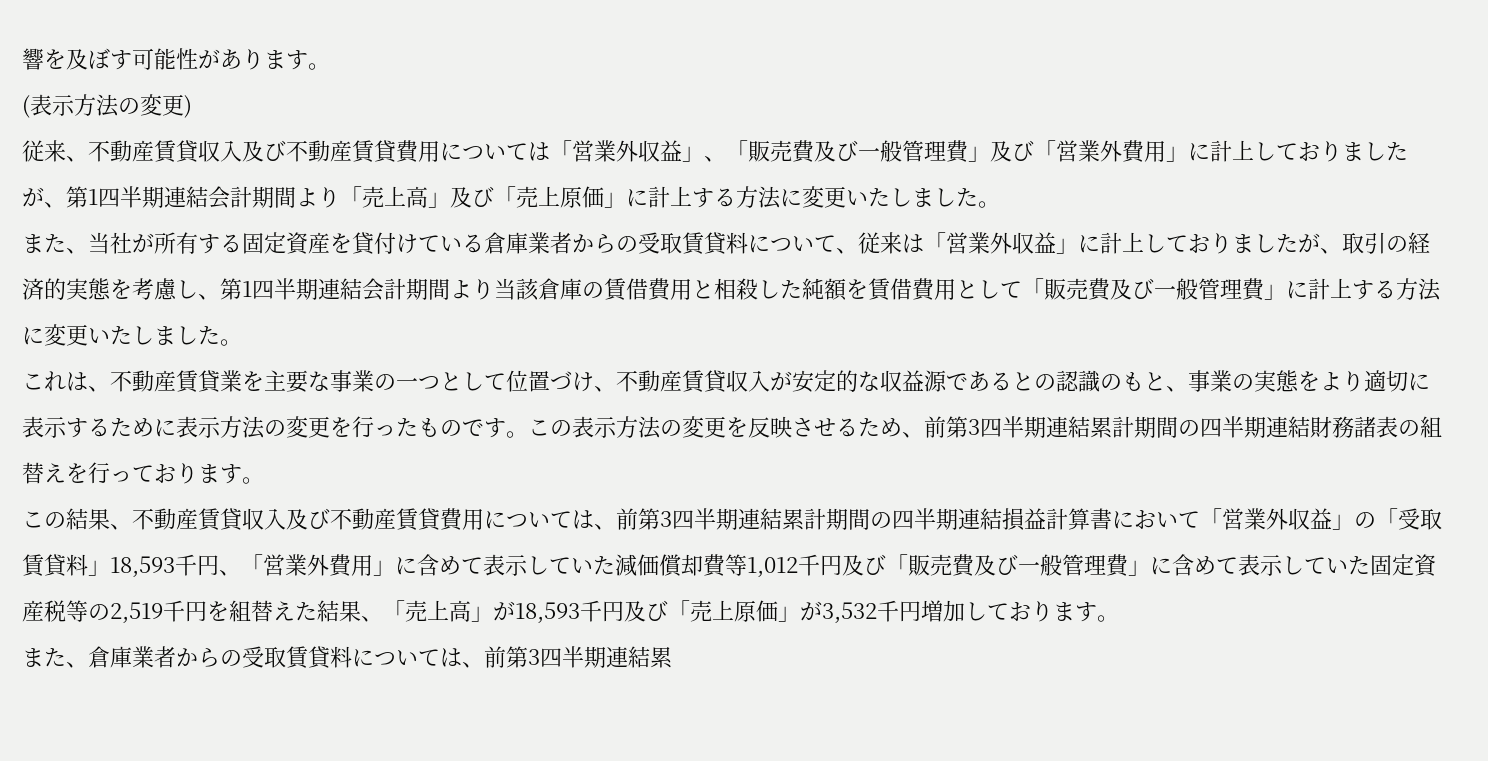響を及ぼす可能性があります。
(表示方法の変更)
従来、不動産賃貸収入及び不動産賃貸費用については「営業外収益」、「販売費及び一般管理費」及び「営業外費用」に計上しておりましたが、第1四半期連結会計期間より「売上高」及び「売上原価」に計上する方法に変更いたしました。
また、当社が所有する固定資産を貸付けている倉庫業者からの受取賃貸料について、従来は「営業外収益」に計上しておりましたが、取引の経済的実態を考慮し、第1四半期連結会計期間より当該倉庫の賃借費用と相殺した純額を賃借費用として「販売費及び一般管理費」に計上する方法に変更いたしました。
これは、不動産賃貸業を主要な事業の一つとして位置づけ、不動産賃貸収入が安定的な収益源であるとの認識のもと、事業の実態をより適切に表示するために表示方法の変更を行ったものです。この表示方法の変更を反映させるため、前第3四半期連結累計期間の四半期連結財務諸表の組替えを行っております。
この結果、不動産賃貸収入及び不動産賃貸費用については、前第3四半期連結累計期間の四半期連結損益計算書において「営業外収益」の「受取賃貸料」18,593千円、「営業外費用」に含めて表示していた減価償却費等1,012千円及び「販売費及び一般管理費」に含めて表示していた固定資産税等の2,519千円を組替えた結果、「売上高」が18,593千円及び「売上原価」が3,532千円増加しております。
また、倉庫業者からの受取賃貸料については、前第3四半期連結累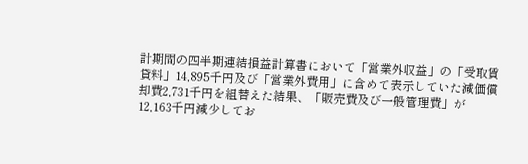計期間の四半期連結損益計算書において「営業外収益」の「受取賃貸料」14,895千円及び「営業外費用」に含めて表示していた減価償却費2,731千円を組替えた結果、「販売費及び一般管理費」が12,163千円減少してお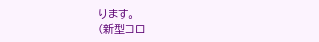ります。
(新型コロ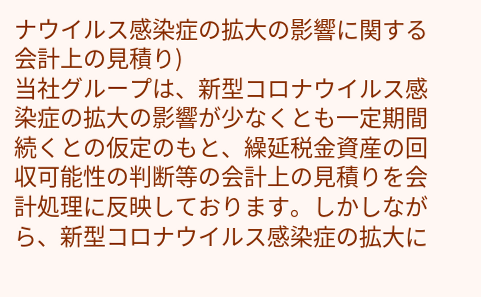ナウイルス感染症の拡大の影響に関する会計上の見積り)
当社グループは、新型コロナウイルス感染症の拡大の影響が少なくとも一定期間続くとの仮定のもと、繰延税金資産の回収可能性の判断等の会計上の見積りを会計処理に反映しております。しかしながら、新型コロナウイルス感染症の拡大に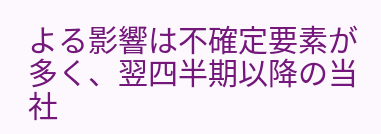よる影響は不確定要素が多く、翌四半期以降の当社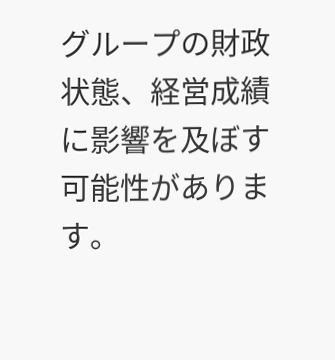グループの財政状態、経営成績に影響を及ぼす可能性があります。